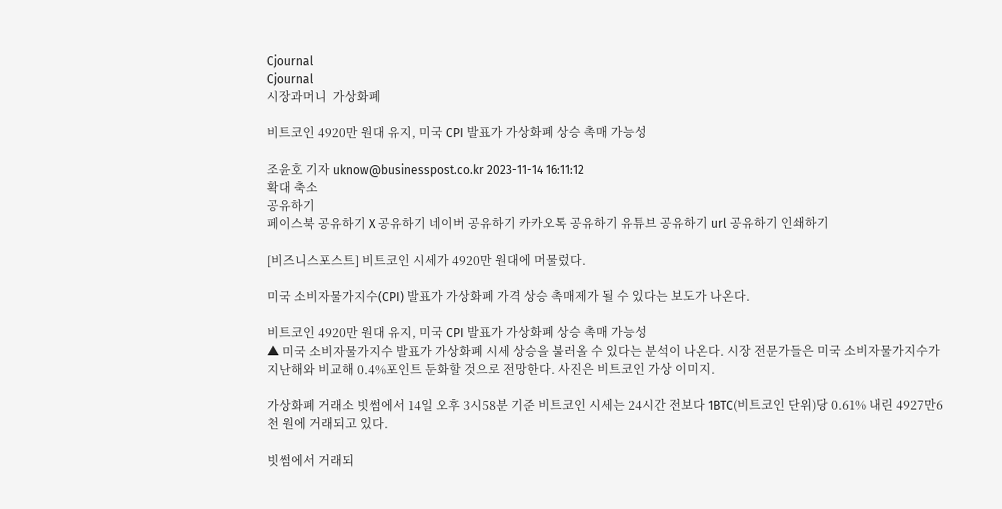Cjournal
Cjournal
시장과머니  가상화폐

비트코인 4920만 원대 유지, 미국 CPI 발표가 가상화폐 상승 촉매 가능성

조윤호 기자 uknow@businesspost.co.kr 2023-11-14 16:11:12
확대 축소
공유하기
페이스북 공유하기 X 공유하기 네이버 공유하기 카카오톡 공유하기 유튜브 공유하기 url 공유하기 인쇄하기

[비즈니스포스트] 비트코인 시세가 4920만 원대에 머물렀다.

미국 소비자물가지수(CPI) 발표가 가상화폐 가격 상승 촉매제가 될 수 있다는 보도가 나온다.

비트코인 4920만 원대 유지, 미국 CPI 발표가 가상화폐 상승 촉매 가능성
▲ 미국 소비자물가지수 발표가 가상화폐 시세 상승을 불러올 수 있다는 분석이 나온다. 시장 전문가들은 미국 소비자물가지수가 지난해와 비교해 0.4%포인트 둔화할 것으로 전망한다. 사진은 비트코인 가상 이미지.

가상화폐 거래소 빗썸에서 14일 오후 3시58분 기준 비트코인 시세는 24시간 전보다 1BTC(비트코인 단위)당 0.61% 내린 4927만6천 원에 거래되고 있다.

빗썸에서 거래되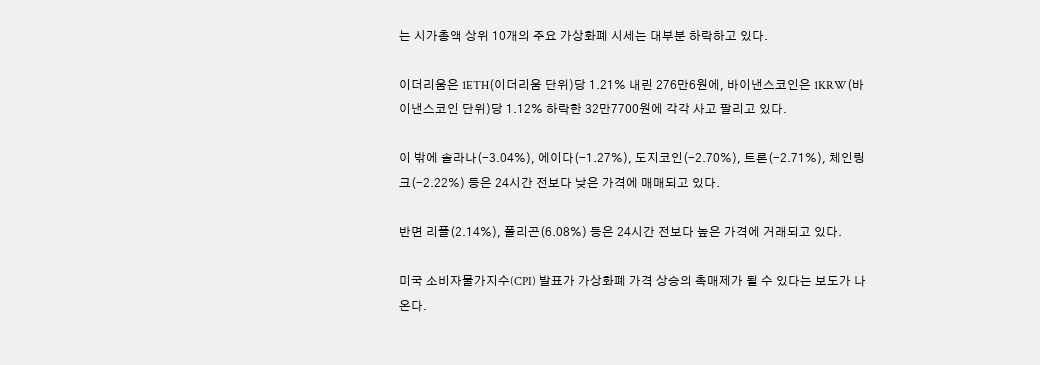는 시가총액 상위 10개의 주요 가상화폐 시세는 대부분 하락하고 있다.

이더리움은 1ETH(이더리움 단위)당 1.21% 내린 276만6원에, 바이낸스코인은 1KRW(바이낸스코인 단위)당 1.12% 하락한 32만7700원에 각각 사고 팔리고 있다.

이 밖에 솔라나(-3.04%), 에이다(-1.27%), 도지코인(-2.70%), 트론(-2.71%), 체인링크(-2.22%) 등은 24시간 전보다 낮은 가격에 매매되고 있다.

반면 리플(2.14%), 폴리곤(6.08%) 등은 24시간 전보다 높은 가격에 거래되고 있다.

미국 소비자물가지수(CPI) 발표가 가상화폐 가격 상승의 촉매제가 될 수 있다는 보도가 나온다.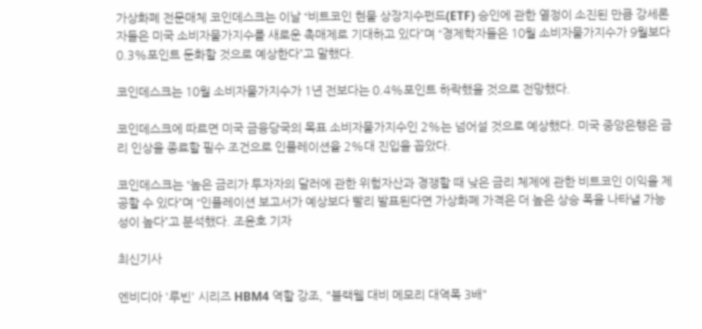가상화폐 전문매체 코인데스크는 이날 “비트코인 현물 상장지수펀드(ETF) 승인에 관한 열정이 소진된 만큼 강세론자들은 미국 소비자물가지수를 새로운 촉매제로 기대하고 있다”며 “경제학자들은 10월 소비자물가지수가 9월보다 0.3%포인트 둔화할 것으로 예상한다”고 말했다.

코인데스크는 10월 소비자물가지수가 1년 전보다는 0.4%포인트 하락했을 것으로 전망했다.

코인데스크에 따르면 미국 금융당국의 목표 소비자물가지수인 2%는 넘어설 것으로 예상했다. 미국 중앙은행은 금리 인상을 종료할 필수 조건으로 인플레이션율 2%대 진입을 꼽았다.

코인데스크는 “높은 금리가 투자자의 달러에 관한 위험자산과 경쟁할 때 낮은 금리 체제에 관한 비트코인 이익을 제공할 수 있다”며 “인플레이션 보고서가 예상보다 빨리 발표된다면 가상화폐 가격은 더 높은 상승 폭을 나타낼 가능성이 높다”고 분석했다. 조윤호 기자

최신기사

엔비디아 '루빈' 시리즈 HBM4 역할 강조, "블랙웰 대비 메모리 대역폭 3배"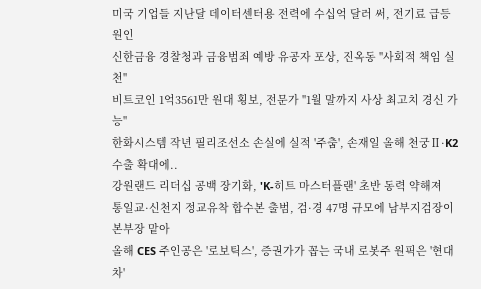미국 기업들 지난달 데이터센터용 전력에 수십억 달러 써, 전기료 급등 원인
신한금융 경찰청과 금융범죄 예방 유공자 포상, 진옥동 "사회적 책임 실천"
비트코인 1억3561만 원대 횡보, 전문가 "1월 말까지 사상 최고치 경신 가능"
한화시스템 작년 필리조선소 손실에 실적 '주춤', 손재일 올해 천궁Ⅱ·K2 수출 확대에..
강원랜드 리더십 공백 장기화, 'K-히트 마스터플랜' 초반 동력 약해져
통일교·신천지 정교유착 합수본 출범, 검·경 47명 규모에 남부지검장이 본부장 맡아
올해 CES 주인공은 '로보틱스', 증권가가 꼽는 국내 로봇주 원픽은 '현대차'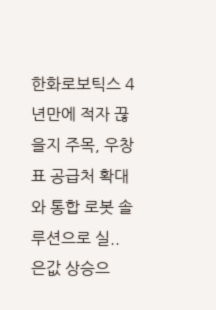한화로보틱스 4년만에 적자 끊을지 주목, 우창표 공급처 확대와 통합 로봇 솔루션으로 실..
은값 상승으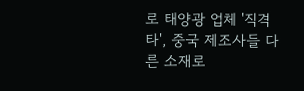로 태양광 업체 '직격타', 중국 제조사들 다른 소재로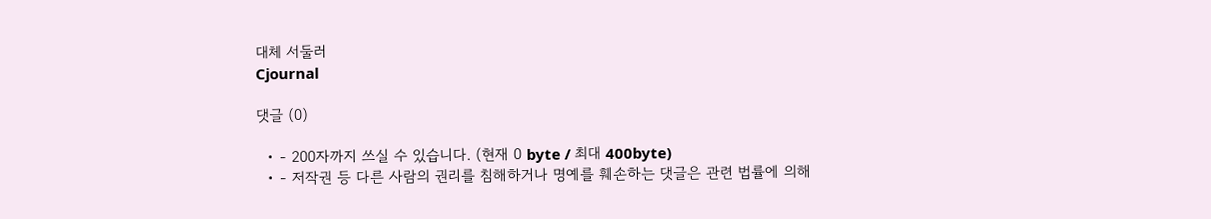대체 서둘러
Cjournal

댓글 (0)

  • - 200자까지 쓰실 수 있습니다. (현재 0 byte / 최대 400byte)
  • - 저작권 등 다른 사람의 권리를 침해하거나 명예를 훼손하는 댓글은 관련 법률에 의해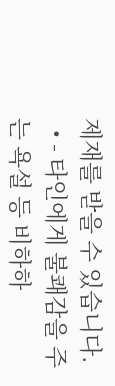제재를 받을 수 있습니다.
  • - 타인에게 불쾌감을 주는 욕설 등 비하하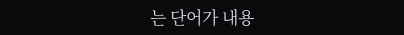는 단어가 내용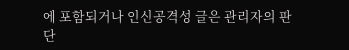에 포함되거나 인신공격성 글은 관리자의 판단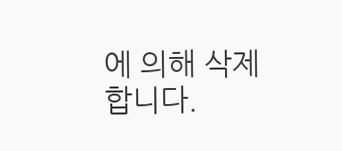에 의해 삭제 합니다.